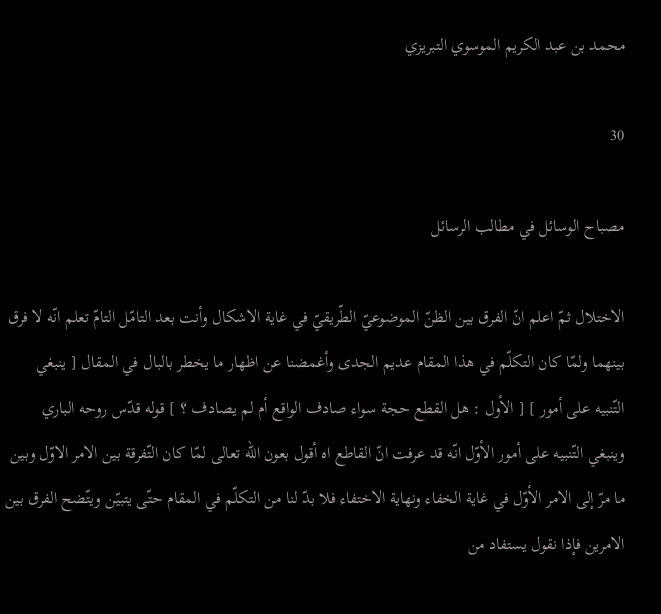محمد بن عبد الكريم الموسوي التبريزي

30

مصباح الوسائل في مطالب الرسائل

الاختلال ثمّ اعلم انّ الفرق بين الظنّ الموضوعيّ الطّريقيّ في غاية الاشكال وأنت بعد التامّل التامّ تعلم انّه لا فرق بينهما ولمّا كان التكلّم في هذا المقام عديم الجدى وأغمضنا عن اظهار ما يخطر بالبال في المقال [ ينبغي التّنبيه على أمور ] [ الأول : هل القطع حجة سواء صادف الواقع أم لم يصادف ؟ ] قوله قدّس روحه الباري وينبغي التّنبيه على أمور الأوّل انّه قد عرفت انّ القاطع اه أقول بعون اللّه تعالى لمّا كان التّفرقة بين الامر الاوّل وبين ما مرّ إلى الامر الأوّل في غاية الخفاء ونهاية الاختفاء فلا بدّ لنا من التكلّم في المقام حتّى يتبيّن ويتّضح الفرق بين الامرين فإذا نقول يستفاد من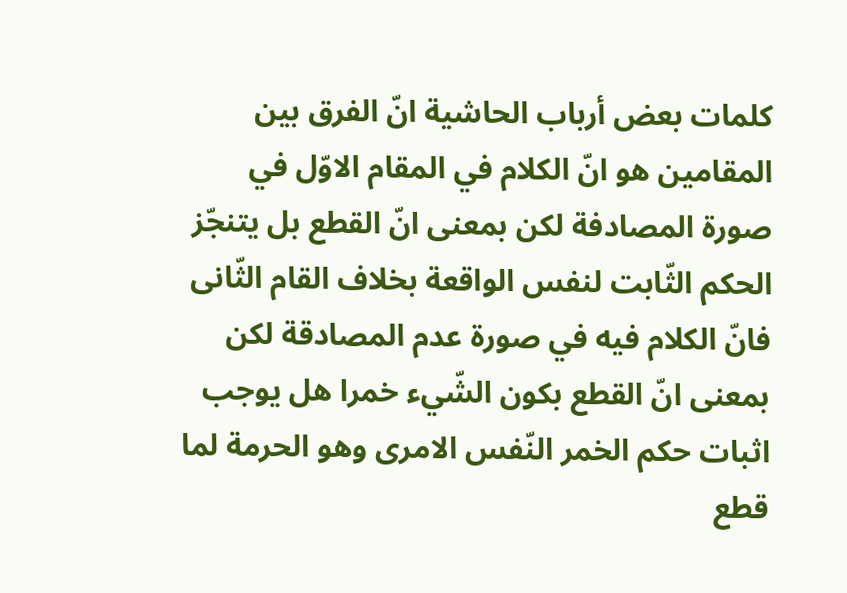كلمات بعض أرباب الحاشية انّ الفرق بين المقامين هو انّ الكلام في المقام الاوّل في صورة المصادفة لكن بمعنى انّ القطع بل يتنجّز الحكم الثّابت لنفس الواقعة بخلاف القام الثّانى فانّ الكلام فيه في صورة عدم المصادقة لكن بمعنى انّ القطع بكون الشّيء خمرا هل يوجب اثبات حكم الخمر النّفس الامرى وهو الحرمة لما قطع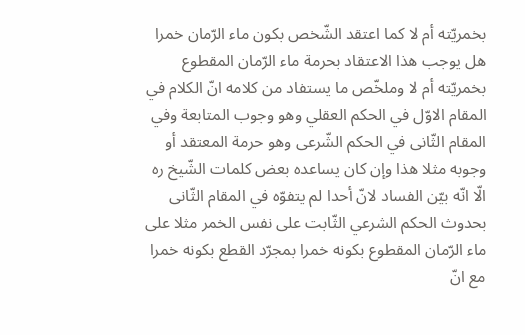بخمريّته أم لا كما اعتقد الشّخص بكون ماء الرّمان خمرا هل يوجب هذا الاعتقاد بحرمة ماء الرّمان المقطوع بخمريّته أم لا وملخّص ما يستفاد من كلامه انّ الكلام في المقام الاوّل في الحكم العقلي وهو وجوب المتابعة وفي المقام الثّانى في الحكم الشّرعى وهو حرمة المعتقد أو وجوبه مثلا هذا وإن كان يساعده بعض كلمات الشّيخ ره الّا انّه بيّن الفساد لانّ أحدا لم يتفوّه في المقام الثّانى بحدوث الحكم الشرعي الثّابت على نفس الخمر مثلا على ماء الرّمان المقطوع بكونه خمرا بمجرّد القطع بكونه خمرا مع انّ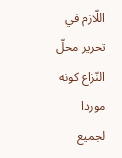اللّازم في تحرير محلّ النّزاع كونه موردا لجميع